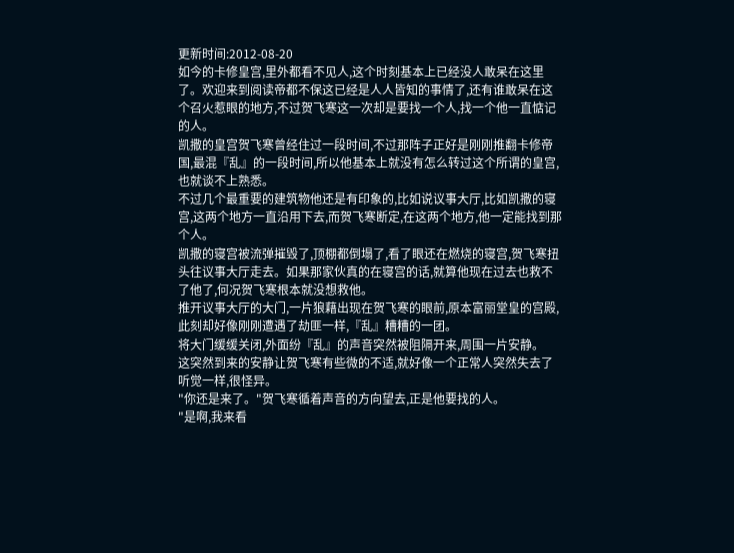更新时间:2012-08-20
如今的卡修皇宫,里外都看不见人,这个时刻基本上已经没人敢呆在这里了。欢迎来到阅读帝都不保这已经是人人皆知的事情了,还有谁敢呆在这个召火惹眼的地方,不过贺飞寒这一次却是要找一个人,找一个他一直惦记的人。
凯撒的皇宫贺飞寒曾经住过一段时间,不过那阵子正好是刚刚推翻卡修帝国,最混『乱』的一段时间,所以他基本上就没有怎么转过这个所谓的皇宫,也就谈不上熟悉。
不过几个最重要的建筑物他还是有印象的,比如说议事大厅,比如凯撒的寝宫,这两个地方一直沿用下去,而贺飞寒断定,在这两个地方,他一定能找到那个人。
凯撒的寝宫被流弹摧毁了,顶棚都倒塌了,看了眼还在燃烧的寝宫,贺飞寒扭头往议事大厅走去。如果那家伙真的在寝宫的话,就算他现在过去也救不了他了,何况贺飞寒根本就没想救他。
推开议事大厅的大门,一片狼藉出现在贺飞寒的眼前,原本富丽堂皇的宫殿,此刻却好像刚刚遭遇了劫匪一样,『乱』糟糟的一团。
将大门缓缓关闭,外面纷『乱』的声音突然被阻隔开来,周围一片安静。
这突然到来的安静让贺飞寒有些微的不适,就好像一个正常人突然失去了听觉一样,很怪异。
"你还是来了。"贺飞寒循着声音的方向望去,正是他要找的人。
"是啊,我来看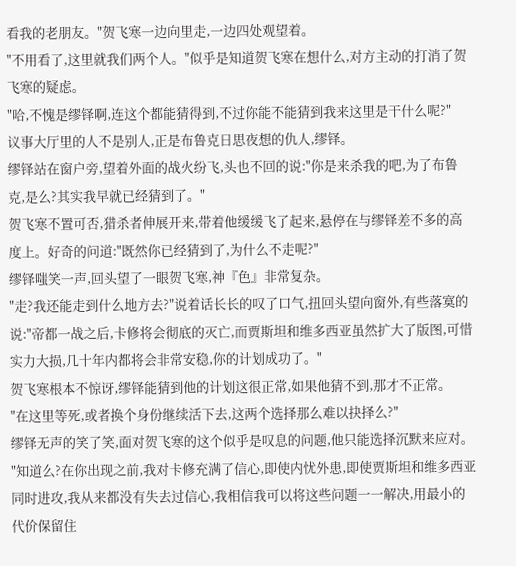看我的老朋友。"贺飞寒一边向里走,一边四处观望着。
"不用看了,这里就我们两个人。"似乎是知道贺飞寒在想什么,对方主动的打消了贺飞寒的疑虑。
"哈,不愧是缪铎啊,连这个都能猜得到,不过你能不能猜到我来这里是干什么呢?"
议事大厅里的人不是别人,正是布鲁克日思夜想的仇人,缪铎。
缪铎站在窗户旁,望着外面的战火纷飞,头也不回的说:"你是来杀我的吧,为了布鲁克,是么?其实我早就已经猜到了。"
贺飞寒不置可否,猎杀者伸展开来,带着他缓缓飞了起来,悬停在与缪铎差不多的高度上。好奇的问道:"既然你已经猜到了,为什么不走呢?"
缪铎嗤笑一声,回头望了一眼贺飞寒,神『色』非常复杂。
"走?我还能走到什么地方去?"说着话长长的叹了口气,扭回头望向窗外,有些落寞的说:"帝都一战之后,卡修将会彻底的灭亡,而贾斯坦和维多西亚虽然扩大了版图,可惜实力大损,几十年内都将会非常安稳,你的计划成功了。"
贺飞寒根本不惊讶,缪铎能猜到他的计划这很正常,如果他猜不到,那才不正常。
"在这里等死,或者换个身份继续活下去,这两个选择那么难以抉择么?"
缪铎无声的笑了笑,面对贺飞寒的这个似乎是叹息的问题,他只能选择沉默来应对。
"知道么?在你出现之前,我对卡修充满了信心,即使内忧外患,即使贾斯坦和维多西亚同时进攻,我从来都没有失去过信心,我相信我可以将这些问题一一解决,用最小的代价保留住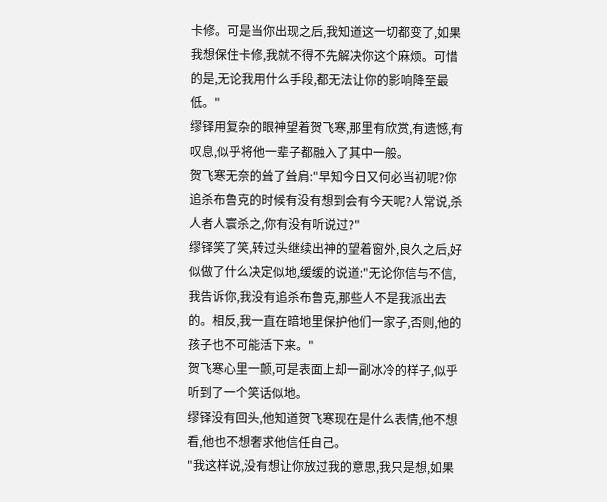卡修。可是当你出现之后,我知道这一切都变了,如果我想保住卡修,我就不得不先解决你这个麻烦。可惜的是,无论我用什么手段,都无法让你的影响降至最低。"
缪铎用复杂的眼神望着贺飞寒,那里有欣赏,有遗憾,有叹息,似乎将他一辈子都融入了其中一般。
贺飞寒无奈的耸了耸肩:"早知今日又何必当初呢?你追杀布鲁克的时候有没有想到会有今天呢?人常说,杀人者人寰杀之,你有没有听说过?"
缪铎笑了笑,转过头继续出神的望着窗外,良久之后,好似做了什么决定似地,缓缓的说道:"无论你信与不信,我告诉你,我没有追杀布鲁克,那些人不是我派出去的。相反,我一直在暗地里保护他们一家子,否则,他的孩子也不可能活下来。"
贺飞寒心里一颤,可是表面上却一副冰冷的样子,似乎听到了一个笑话似地。
缪铎没有回头,他知道贺飞寒现在是什么表情,他不想看,他也不想奢求他信任自己。
"我这样说,没有想让你放过我的意思,我只是想,如果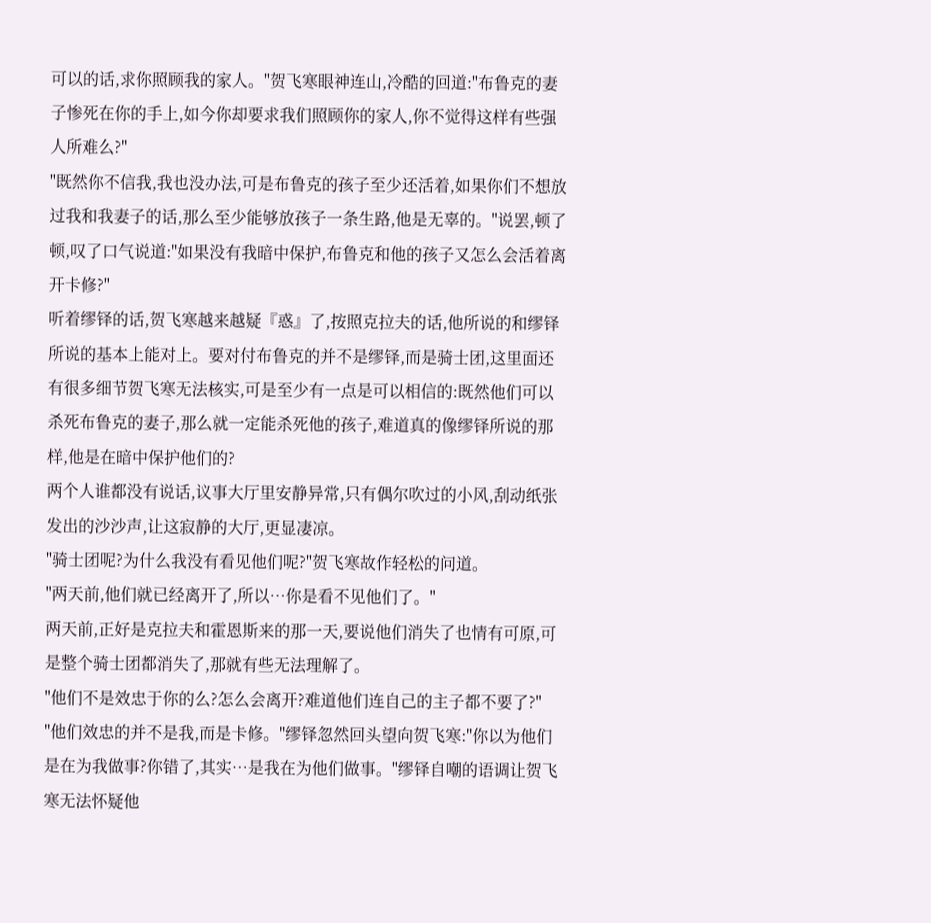可以的话,求你照顾我的家人。"贺飞寒眼神连山,冷酷的回道:"布鲁克的妻子惨死在你的手上,如今你却要求我们照顾你的家人,你不觉得这样有些强人所难么?"
"既然你不信我,我也没办法,可是布鲁克的孩子至少还活着,如果你们不想放过我和我妻子的话,那么至少能够放孩子一条生路,他是无辜的。"说罢,顿了顿,叹了口气说道:"如果没有我暗中保护,布鲁克和他的孩子又怎么会活着离开卡修?"
听着缪铎的话,贺飞寒越来越疑『惑』了,按照克拉夫的话,他所说的和缪铎所说的基本上能对上。要对付布鲁克的并不是缪铎,而是骑士团,这里面还有很多细节贺飞寒无法核实,可是至少有一点是可以相信的:既然他们可以杀死布鲁克的妻子,那么就一定能杀死他的孩子,难道真的像缪铎所说的那样,他是在暗中保护他们的?
两个人谁都没有说话,议事大厅里安静异常,只有偶尔吹过的小风,刮动纸张发出的沙沙声,让这寂静的大厅,更显凄凉。
"骑士团呢?为什么我没有看见他们呢?"贺飞寒故作轻松的问道。
"两天前,他们就已经离开了,所以…你是看不见他们了。"
两天前,正好是克拉夫和霍恩斯来的那一天,要说他们消失了也情有可原,可是整个骑士团都消失了,那就有些无法理解了。
"他们不是效忠于你的么?怎么会离开?难道他们连自己的主子都不要了?"
"他们效忠的并不是我,而是卡修。"缪铎忽然回头望向贺飞寒:"你以为他们是在为我做事?你错了,其实…是我在为他们做事。"缪铎自嘲的语调让贺飞寒无法怀疑他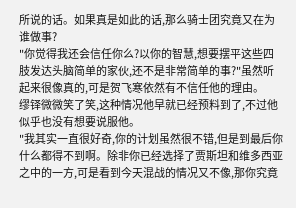所说的话。如果真是如此的话,那么骑士团究竟又在为谁做事?
"你觉得我还会信任你么?以你的智慧,想要摆平这些四肢发达头脑简单的家伙,还不是非常简单的事?"虽然听起来很像真的,可是贺飞寒依然有不信任他的理由。
缪铎微微笑了笑,这种情况他早就已经预料到了,不过他似乎也没有想要说服他。
"我其实一直很好奇,你的计划虽然很不错,但是到最后你什么都得不到啊。除非你已经选择了贾斯坦和维多西亚之中的一方,可是看到今天混战的情况又不像,那你究竟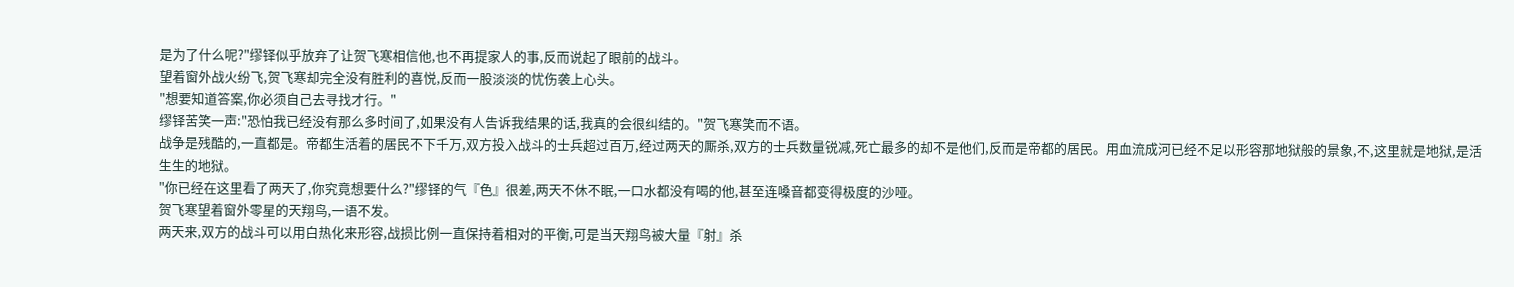是为了什么呢?"缪铎似乎放弃了让贺飞寒相信他,也不再提家人的事,反而说起了眼前的战斗。
望着窗外战火纷飞,贺飞寒却完全没有胜利的喜悦,反而一股淡淡的忧伤袭上心头。
"想要知道答案,你必须自己去寻找才行。"
缪铎苦笑一声:"恐怕我已经没有那么多时间了,如果没有人告诉我结果的话,我真的会很纠结的。"贺飞寒笑而不语。
战争是残酷的,一直都是。帝都生活着的居民不下千万,双方投入战斗的士兵超过百万,经过两天的厮杀,双方的士兵数量锐减,死亡最多的却不是他们,反而是帝都的居民。用血流成河已经不足以形容那地狱般的景象,不,这里就是地狱,是活生生的地狱。
"你已经在这里看了两天了,你究竟想要什么?"缪铎的气『色』很差,两天不休不眠,一口水都没有喝的他,甚至连嗓音都变得极度的沙哑。
贺飞寒望着窗外零星的天翔鸟,一语不发。
两天来,双方的战斗可以用白热化来形容,战损比例一直保持着相对的平衡,可是当天翔鸟被大量『射』杀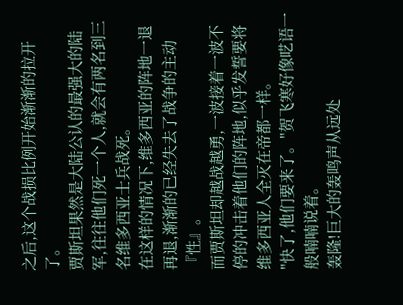之后,这个战损比例开始渐渐的拉开了。
贾斯坦果然是大陆公认的最强大的陆军,往往他们死一个人,就会有两名到三名维多西亚士兵战死。
在这样的情况下,维多西亚的阵地一退再退,渐渐的已经失去了战争的主动『性』。
而贾斯坦却越战越勇,一波接着一波不停的冲击着他们的阵地,似乎发誓要将维多西亚人全灭在帝都一样。
"快了,他们要来了。"贺飞寒好像呓语一般喃喃说着。
轰隆!巨大的轰鸣声从远处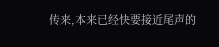传来,本来已经快要接近尾声的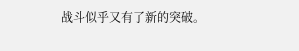战斗似乎又有了新的突破。